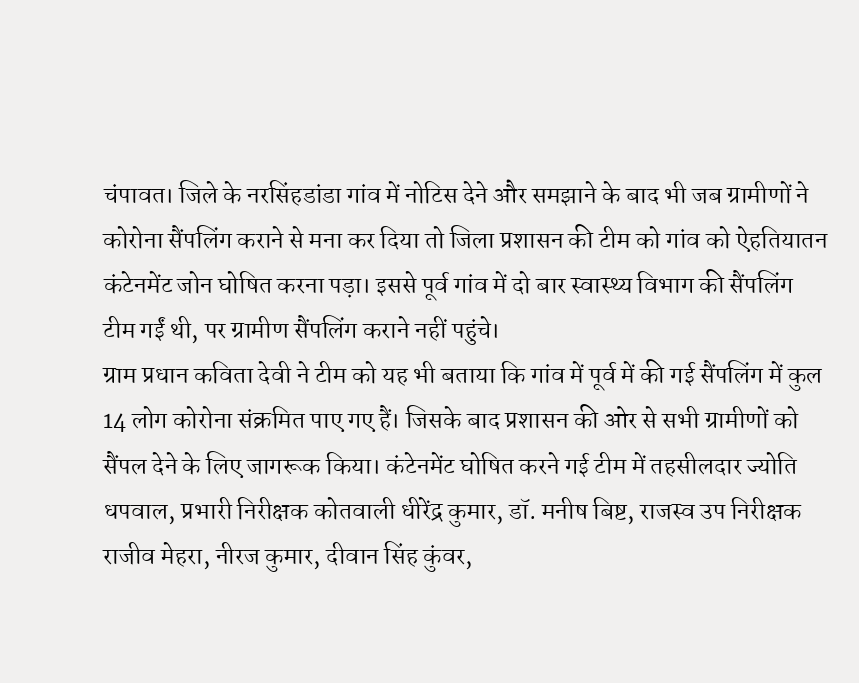चंपावत। जिले के नरसिंहडांडा गांव में नोटिस देने और समझाने के बाद भी जब ग्रामीणों ने कोरोना सैंपलिंग कराने से मना कर दिया तो जिला प्रशासन की टीम को गांव को ऐहतियातन कंटेनमेंट जोन घोषित करना पड़ा। इससे पूर्व गांव में दो बार स्वास्थ्य विभाग की सैंपलिंग टीम गईं थी, पर ग्रामीण सैंपलिंग कराने नहीं पहुंचे।
ग्राम प्रधान कविता देवी ने टीम को यह भी बताया कि गांव में पूर्व में की गई सैंपलिंग में कुल 14 लोग कोरोना संक्रमित पाए गए हैं। जिसके बाद प्रशासन की ओर से सभी ग्रामीणों को सैंपल देने के लिए जागरूक किया। कंटेनमेंट घोषित करने गई टीम में तहसीलदार ज्योति धपवाल, प्रभारी निरीक्षक कोतवाली धीरेंद्र कुमार, डॉ. मनीष बिष्ट, राजस्व उप निरीक्षक राजीव मेहरा, नीरज कुमार, दीवान सिंह कुंवर,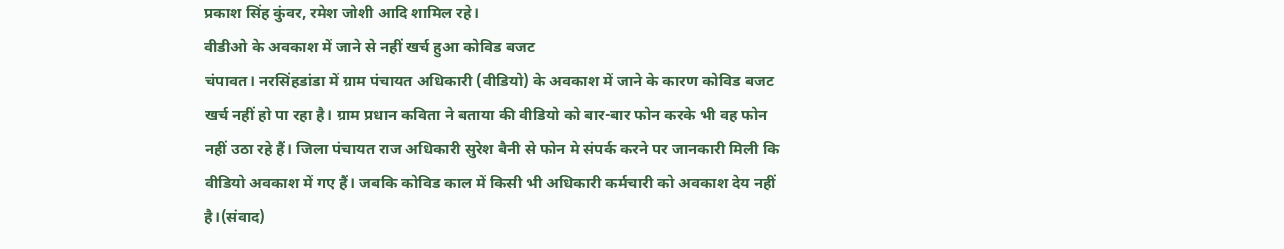प्रकाश सिंह कुंवर, रमेश जोशी आदि शामिल रहे।
वीडीओ के अवकाश में जाने से नहीं खर्च हुआ कोविड बजट
चंपावत। नरसिंहडांडा में ग्राम पंचायत अधिकारी (वीडियो) के अवकाश में जाने के कारण कोविड बजट खर्च नहीं हो पा रहा है। ग्राम प्रधान कविता ने बताया की वीडियो को बार-बार फोन करके भी वह फोन नहीं उठा रहे हैं। जिला पंचायत राज अधिकारी सुरेश बैनी से फोन मे संपर्क करने पर जानकारी मिली कि वीडियो अवकाश में गए हैं। जबकि कोविड काल में किसी भी अधिकारी कर्मचारी को अवकाश देय नहीं है।(संवाद)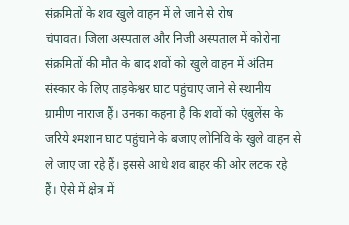संक्रमितों के शव खुले वाहन में ले जाने से रोष
चंपावत। जिला अस्पताल और निजी अस्पताल में कोरोना संक्रमितों की मौत के बाद शवों को खुले वाहन में अंतिम संस्कार के लिए ताड़केश्वर घाट पहुंचाए जाने से स्थानीय ग्रामीण नाराज हैं। उनका कहना है कि शवों को एंबुलेंस के जरिये श्मशान घाट पहुंचाने के बजाए लोनिवि के खुले वाहन से ले जाए जा रहे हैं। इससे आधे शव बाहर की ओर लटक रहे हैं। ऐसे में क्षेत्र में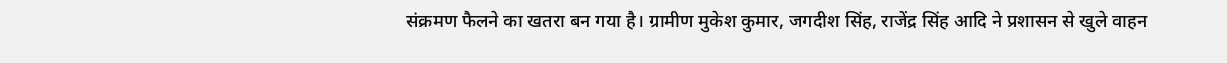संक्रमण फैलने का खतरा बन गया है। ग्रामीण मुकेश कुमार, जगदीश सिंह, राजेंद्र सिंह आदि ने प्रशासन से खुले वाहन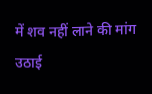में शव नहीं लाने की मांग उठाई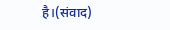है।(संवाद)